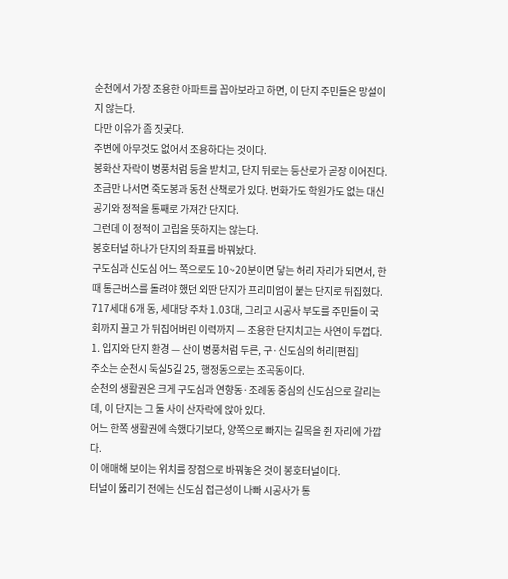순천에서 가장 조용한 아파트를 꼽아보라고 하면, 이 단지 주민들은 망설이지 않는다.
다만 이유가 좀 짓궂다.
주변에 아무것도 없어서 조용하다는 것이다.
봉화산 자락이 병풍처럼 등을 받치고, 단지 뒤로는 등산로가 곧장 이어진다. 조금만 나서면 죽도봉과 동천 산책로가 있다. 번화가도 학원가도 없는 대신 공기와 정적을 통째로 가져간 단지다.
그런데 이 정적이 고립을 뜻하지는 않는다.
봉호터널 하나가 단지의 좌표를 바꿔놨다.
구도심과 신도심 어느 쪽으로도 10~20분이면 닿는 허리 자리가 되면서, 한때 통근버스를 돌려야 했던 외딴 단지가 프리미엄이 붙는 단지로 뒤집혔다.
717세대 6개 동, 세대당 주차 1.03대, 그리고 시공사 부도를 주민들이 국회까지 끌고 가 뒤집어버린 이력까지 — 조용한 단지치고는 사연이 두껍다.
1. 입지와 단지 환경 — 산이 병풍처럼 두른, 구·신도심의 허리[편집]
주소는 순천시 둑실5길 25, 행정동으로는 조곡동이다.
순천의 생활권은 크게 구도심과 연향동·조례동 중심의 신도심으로 갈리는데, 이 단지는 그 둘 사이 산자락에 앉아 있다.
어느 한쪽 생활권에 속했다기보다, 양쪽으로 빠지는 길목을 쥔 자리에 가깝다.
이 애매해 보이는 위치를 장점으로 바꿔놓은 것이 봉호터널이다.
터널이 뚫리기 전에는 신도심 접근성이 나빠 시공사가 통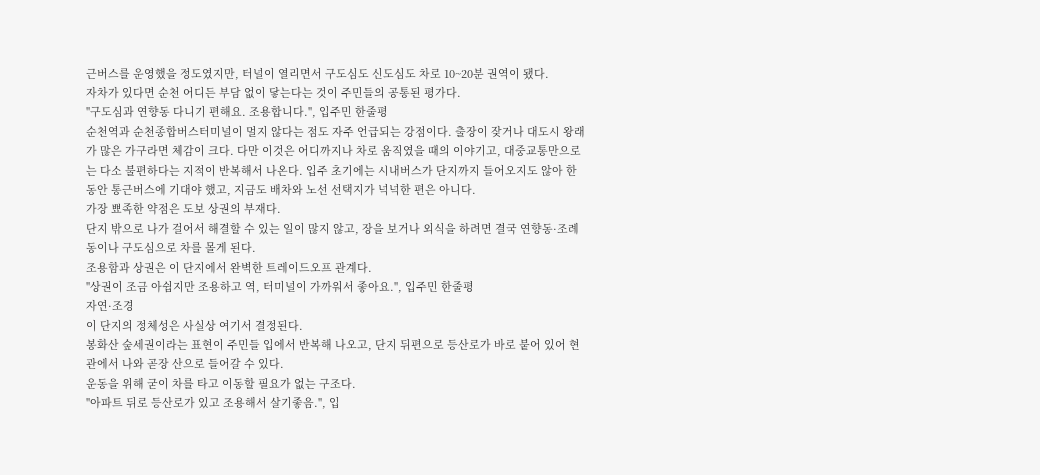근버스를 운영했을 정도였지만, 터널이 열리면서 구도심도 신도심도 차로 10~20분 권역이 됐다.
자차가 있다면 순천 어디든 부담 없이 닿는다는 것이 주민들의 공통된 평가다.
"구도심과 연향동 다니기 편해요. 조용합니다.", 입주민 한줄평
순천역과 순천종합버스터미널이 멀지 않다는 점도 자주 언급되는 강점이다. 출장이 잦거나 대도시 왕래가 많은 가구라면 체감이 크다. 다만 이것은 어디까지나 차로 움직였을 때의 이야기고, 대중교통만으로는 다소 불편하다는 지적이 반복해서 나온다. 입주 초기에는 시내버스가 단지까지 들어오지도 않아 한동안 통근버스에 기대야 했고, 지금도 배차와 노선 선택지가 넉넉한 편은 아니다.
가장 뾰족한 약점은 도보 상권의 부재다.
단지 밖으로 나가 걸어서 해결할 수 있는 일이 많지 않고, 장을 보거나 외식을 하려면 결국 연향동·조례동이나 구도심으로 차를 몰게 된다.
조용함과 상권은 이 단지에서 완벽한 트레이드오프 관계다.
"상권이 조금 아쉽지만 조용하고 역, 터미널이 가까워서 좋아요.", 입주민 한줄평
자연·조경
이 단지의 정체성은 사실상 여기서 결정된다.
봉화산 숲세권이라는 표현이 주민들 입에서 반복해 나오고, 단지 뒤편으로 등산로가 바로 붙어 있어 현관에서 나와 곧장 산으로 들어갈 수 있다.
운동을 위해 굳이 차를 타고 이동할 필요가 없는 구조다.
"아파트 뒤로 등산로가 있고 조용해서 살기좋음.", 입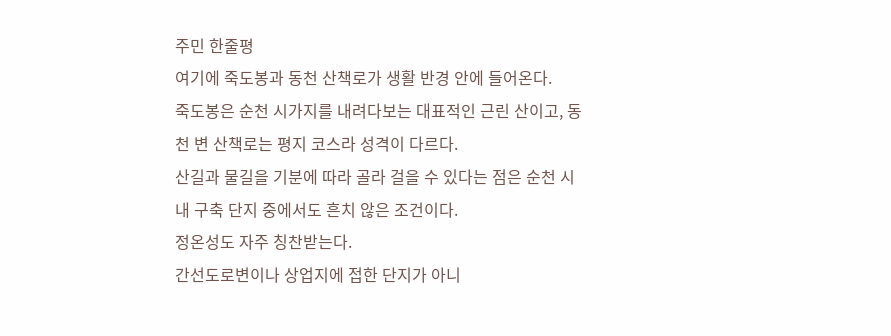주민 한줄평
여기에 죽도봉과 동천 산책로가 생활 반경 안에 들어온다.
죽도봉은 순천 시가지를 내려다보는 대표적인 근린 산이고, 동천 변 산책로는 평지 코스라 성격이 다르다.
산길과 물길을 기분에 따라 골라 걸을 수 있다는 점은 순천 시내 구축 단지 중에서도 흔치 않은 조건이다.
정온성도 자주 칭찬받는다.
간선도로변이나 상업지에 접한 단지가 아니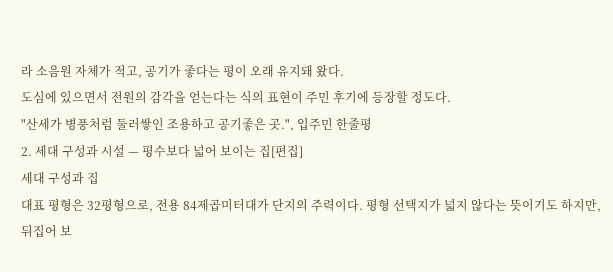라 소음원 자체가 적고, 공기가 좋다는 평이 오래 유지돼 왔다.
도심에 있으면서 전원의 감각을 얻는다는 식의 표현이 주민 후기에 등장할 정도다.
"산세가 병풍처럼 둘러쌓인 조용하고 공기좋은 곳.", 입주민 한줄평
2. 세대 구성과 시설 — 평수보다 넓어 보이는 집[편집]
세대 구성과 집
대표 평형은 32평형으로, 전용 84제곱미터대가 단지의 주력이다. 평형 선택지가 넓지 않다는 뜻이기도 하지만, 뒤집어 보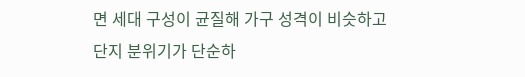면 세대 구성이 균질해 가구 성격이 비슷하고 단지 분위기가 단순하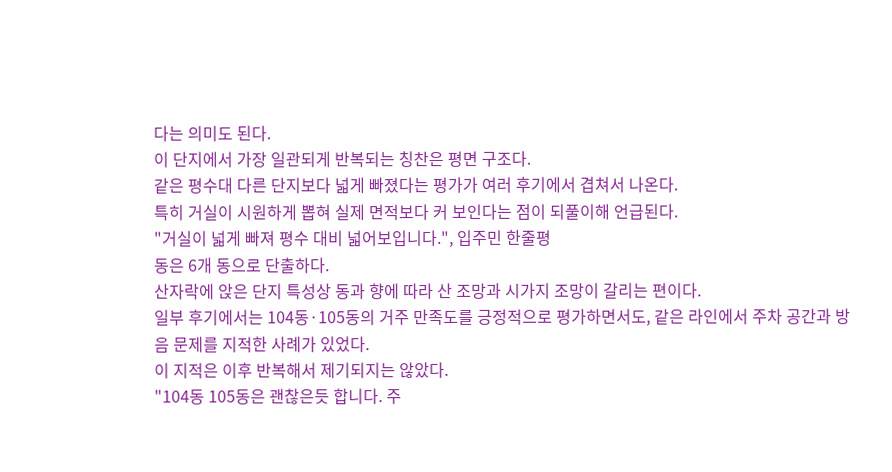다는 의미도 된다.
이 단지에서 가장 일관되게 반복되는 칭찬은 평면 구조다.
같은 평수대 다른 단지보다 넓게 빠졌다는 평가가 여러 후기에서 겹쳐서 나온다.
특히 거실이 시원하게 뽑혀 실제 면적보다 커 보인다는 점이 되풀이해 언급된다.
"거실이 넓게 빠져 평수 대비 넓어보입니다.", 입주민 한줄평
동은 6개 동으로 단출하다.
산자락에 앉은 단지 특성상 동과 향에 따라 산 조망과 시가지 조망이 갈리는 편이다.
일부 후기에서는 104동·105동의 거주 만족도를 긍정적으로 평가하면서도, 같은 라인에서 주차 공간과 방음 문제를 지적한 사례가 있었다.
이 지적은 이후 반복해서 제기되지는 않았다.
"104동 105동은 괜찮은듯 합니다. 주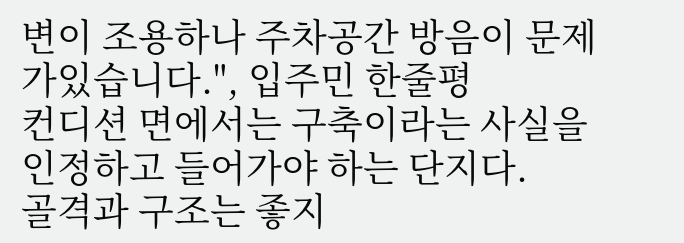변이 조용하나 주차공간 방음이 문제가있습니다.", 입주민 한줄평
컨디션 면에서는 구축이라는 사실을 인정하고 들어가야 하는 단지다.
골격과 구조는 좋지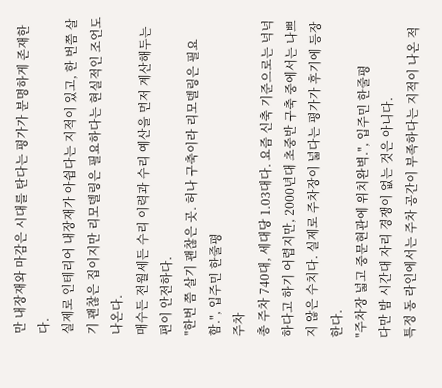만 내장재와 마감은 시대를 탄다는 평가가 분명하게 존재한다.
실제로 인테리어 내장재가 아쉽다는 지적이 있고, 한 번쯤 살기 괜찮은 집이지만 리모델링은 필요하다는 현실적인 조언도 나온다.
매수든 전월세든 수리 이력과 수리 예산을 먼저 계산해두는 편이 안전하다.
"한번 쯤 살기 괜찮은 곳. 허나 구축이라 리모델링은 필요함.", 입주민 한줄평
주차
총 주차 740대, 세대당 1.03대다. 요즘 신축 기준으로는 넉넉하다고 하기 어렵지만, 2000년대 초중반 구축 중에서는 나쁘지 않은 수치다. 실제로 주차장이 넓다는 평가가 후기에 등장한다.
"주차장 넓고 중문현관에 위치완벽.", 입주민 한줄평
다만 밤 시간대 자리 경쟁이 없는 것은 아니다.
특정 동 라인에서는 주차 공간이 부족하다는 지적이 나온 적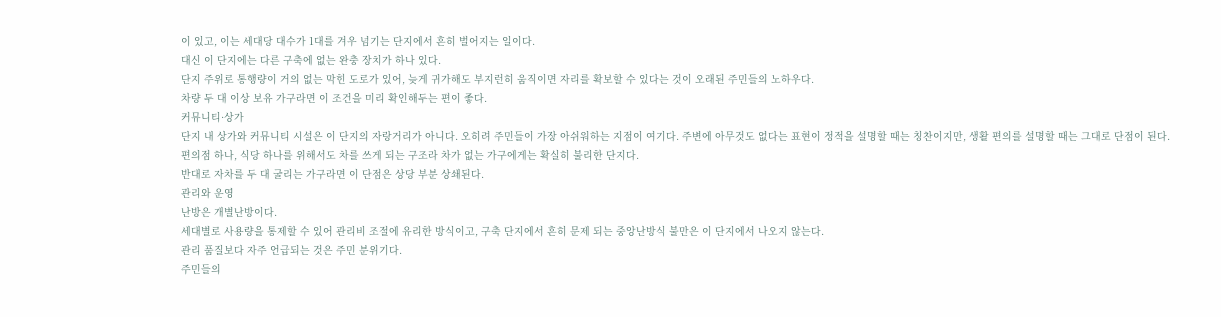이 있고, 이는 세대당 대수가 1대를 겨우 넘기는 단지에서 흔히 벌어지는 일이다.
대신 이 단지에는 다른 구축에 없는 완충 장치가 하나 있다.
단지 주위로 통행량이 거의 없는 막힌 도로가 있어, 늦게 귀가해도 부지런히 움직이면 자리를 확보할 수 있다는 것이 오래된 주민들의 노하우다.
차량 두 대 이상 보유 가구라면 이 조건을 미리 확인해두는 편이 좋다.
커뮤니티·상가
단지 내 상가와 커뮤니티 시설은 이 단지의 자랑거리가 아니다. 오히려 주민들이 가장 아쉬워하는 지점이 여기다. 주변에 아무것도 없다는 표현이 정적을 설명할 때는 칭찬이지만, 생활 편의를 설명할 때는 그대로 단점이 된다.
편의점 하나, 식당 하나를 위해서도 차를 쓰게 되는 구조라 차가 없는 가구에게는 확실히 불리한 단지다.
반대로 자차를 두 대 굴리는 가구라면 이 단점은 상당 부분 상쇄된다.
관리와 운영
난방은 개별난방이다.
세대별로 사용량을 통제할 수 있어 관리비 조절에 유리한 방식이고, 구축 단지에서 흔히 문제 되는 중앙난방식 불만은 이 단지에서 나오지 않는다.
관리 품질보다 자주 언급되는 것은 주민 분위기다.
주민들의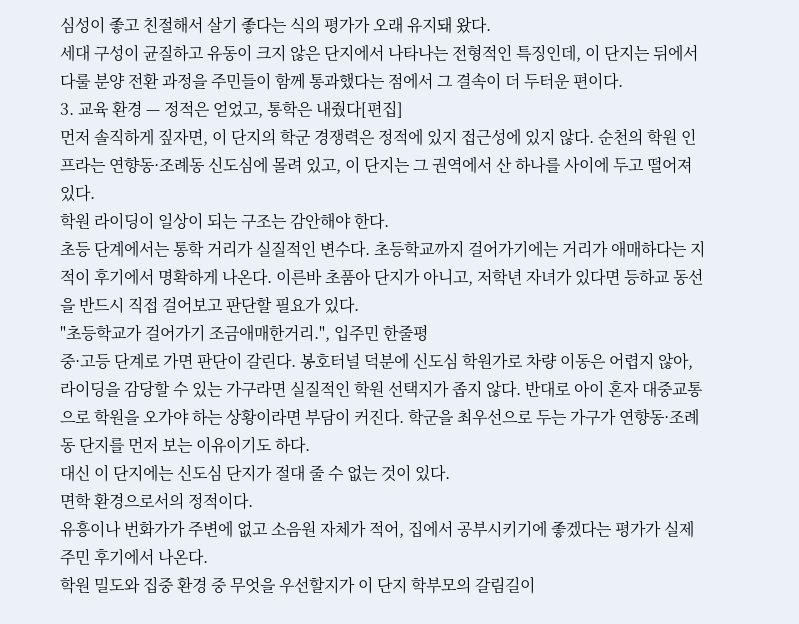심성이 좋고 친절해서 살기 좋다는 식의 평가가 오래 유지돼 왔다.
세대 구성이 균질하고 유동이 크지 않은 단지에서 나타나는 전형적인 특징인데, 이 단지는 뒤에서 다룰 분양 전환 과정을 주민들이 함께 통과했다는 점에서 그 결속이 더 두터운 편이다.
3. 교육 환경 — 정적은 얻었고, 통학은 내줬다[편집]
먼저 솔직하게 짚자면, 이 단지의 학군 경쟁력은 정적에 있지 접근성에 있지 않다. 순천의 학원 인프라는 연향동·조례동 신도심에 몰려 있고, 이 단지는 그 권역에서 산 하나를 사이에 두고 떨어져 있다.
학원 라이딩이 일상이 되는 구조는 감안해야 한다.
초등 단계에서는 통학 거리가 실질적인 변수다. 초등학교까지 걸어가기에는 거리가 애매하다는 지적이 후기에서 명확하게 나온다. 이른바 초품아 단지가 아니고, 저학년 자녀가 있다면 등하교 동선을 반드시 직접 걸어보고 판단할 필요가 있다.
"초등학교가 걸어가기 조금애매한거리.", 입주민 한줄평
중·고등 단계로 가면 판단이 갈린다. 봉호터널 덕분에 신도심 학원가로 차량 이동은 어렵지 않아, 라이딩을 감당할 수 있는 가구라면 실질적인 학원 선택지가 좁지 않다. 반대로 아이 혼자 대중교통으로 학원을 오가야 하는 상황이라면 부담이 커진다. 학군을 최우선으로 두는 가구가 연향동·조례동 단지를 먼저 보는 이유이기도 하다.
대신 이 단지에는 신도심 단지가 절대 줄 수 없는 것이 있다.
면학 환경으로서의 정적이다.
유흥이나 번화가가 주변에 없고 소음원 자체가 적어, 집에서 공부시키기에 좋겠다는 평가가 실제 주민 후기에서 나온다.
학원 밀도와 집중 환경 중 무엇을 우선할지가 이 단지 학부모의 갈림길이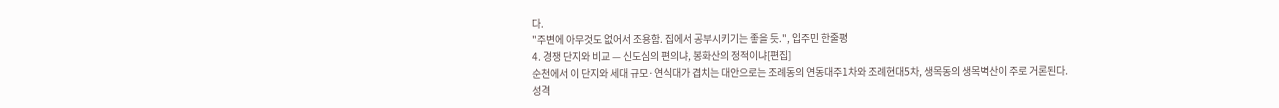다.
"주변에 아무것도 없어서 조용함. 집에서 공부시키기는 좋을 듯.", 입주민 한줄평
4. 경쟁 단지와 비교 — 신도심의 편의냐, 봉화산의 정적이냐[편집]
순천에서 이 단지와 세대 규모·연식대가 겹치는 대안으로는 조례동의 연동대주1차와 조례현대5차, 생목동의 생목벽산이 주로 거론된다.
성격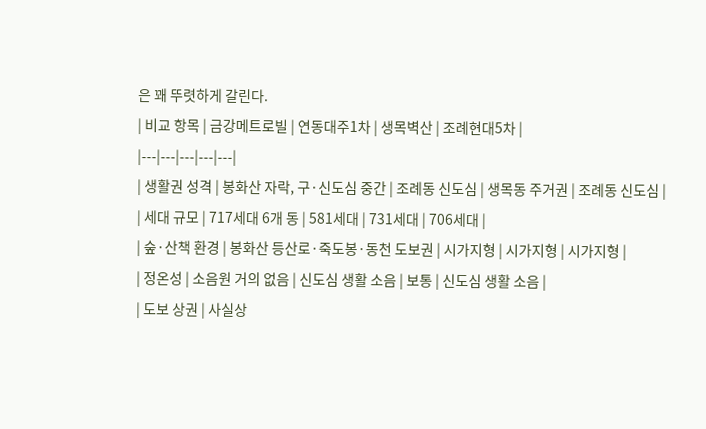은 꽤 뚜렷하게 갈린다.
| 비교 항목 | 금강메트로빌 | 연동대주1차 | 생목벽산 | 조례현대5차 |
|---|---|---|---|---|
| 생활권 성격 | 봉화산 자락, 구·신도심 중간 | 조례동 신도심 | 생목동 주거권 | 조례동 신도심 |
| 세대 규모 | 717세대 6개 동 | 581세대 | 731세대 | 706세대 |
| 숲·산책 환경 | 봉화산 등산로·죽도봉·동천 도보권 | 시가지형 | 시가지형 | 시가지형 |
| 정온성 | 소음원 거의 없음 | 신도심 생활 소음 | 보통 | 신도심 생활 소음 |
| 도보 상권 | 사실상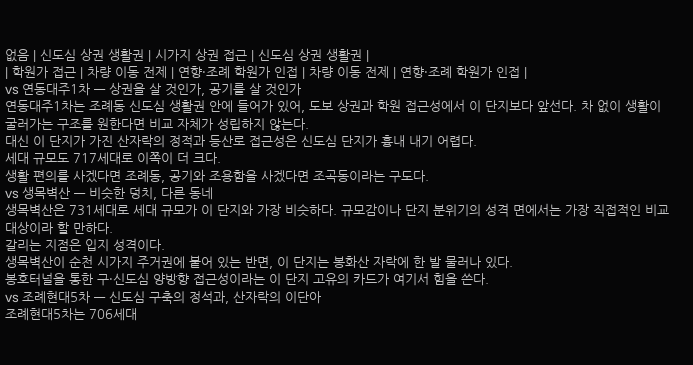없음 | 신도심 상권 생활권 | 시가지 상권 접근 | 신도심 상권 생활권 |
| 학원가 접근 | 차량 이동 전제 | 연향·조례 학원가 인접 | 차량 이동 전제 | 연향·조례 학원가 인접 |
vs 연동대주1차 — 상권을 살 것인가, 공기를 살 것인가
연동대주1차는 조례동 신도심 생활권 안에 들어가 있어, 도보 상권과 학원 접근성에서 이 단지보다 앞선다. 차 없이 생활이 굴러가는 구조를 원한다면 비교 자체가 성립하지 않는다.
대신 이 단지가 가진 산자락의 정적과 등산로 접근성은 신도심 단지가 흉내 내기 어렵다.
세대 규모도 717세대로 이쪽이 더 크다.
생활 편의를 사겠다면 조례동, 공기와 조용함을 사겠다면 조곡동이라는 구도다.
vs 생목벽산 — 비슷한 덩치, 다른 동네
생목벽산은 731세대로 세대 규모가 이 단지와 가장 비슷하다. 규모감이나 단지 분위기의 성격 면에서는 가장 직접적인 비교 대상이라 할 만하다.
갈리는 지점은 입지 성격이다.
생목벽산이 순천 시가지 주거권에 붙어 있는 반면, 이 단지는 봉화산 자락에 한 발 물러나 있다.
봉호터널을 통한 구·신도심 양방향 접근성이라는 이 단지 고유의 카드가 여기서 힘을 쓴다.
vs 조례현대5차 — 신도심 구축의 정석과, 산자락의 이단아
조례현대5차는 706세대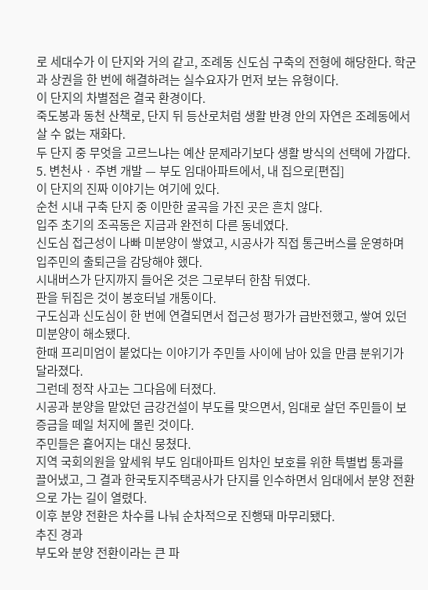로 세대수가 이 단지와 거의 같고, 조례동 신도심 구축의 전형에 해당한다. 학군과 상권을 한 번에 해결하려는 실수요자가 먼저 보는 유형이다.
이 단지의 차별점은 결국 환경이다.
죽도봉과 동천 산책로, 단지 뒤 등산로처럼 생활 반경 안의 자연은 조례동에서 살 수 없는 재화다.
두 단지 중 무엇을 고르느냐는 예산 문제라기보다 생활 방식의 선택에 가깝다.
5. 변천사 · 주변 개발 — 부도 임대아파트에서, 내 집으로[편집]
이 단지의 진짜 이야기는 여기에 있다.
순천 시내 구축 단지 중 이만한 굴곡을 가진 곳은 흔치 않다.
입주 초기의 조곡동은 지금과 완전히 다른 동네였다.
신도심 접근성이 나빠 미분양이 쌓였고, 시공사가 직접 통근버스를 운영하며 입주민의 출퇴근을 감당해야 했다.
시내버스가 단지까지 들어온 것은 그로부터 한참 뒤였다.
판을 뒤집은 것이 봉호터널 개통이다.
구도심과 신도심이 한 번에 연결되면서 접근성 평가가 급반전했고, 쌓여 있던 미분양이 해소됐다.
한때 프리미엄이 붙었다는 이야기가 주민들 사이에 남아 있을 만큼 분위기가 달라졌다.
그런데 정작 사고는 그다음에 터졌다.
시공과 분양을 맡았던 금강건설이 부도를 맞으면서, 임대로 살던 주민들이 보증금을 떼일 처지에 몰린 것이다.
주민들은 흩어지는 대신 뭉쳤다.
지역 국회의원을 앞세워 부도 임대아파트 임차인 보호를 위한 특별법 통과를 끌어냈고, 그 결과 한국토지주택공사가 단지를 인수하면서 임대에서 분양 전환으로 가는 길이 열렸다.
이후 분양 전환은 차수를 나눠 순차적으로 진행돼 마무리됐다.
추진 경과
부도와 분양 전환이라는 큰 파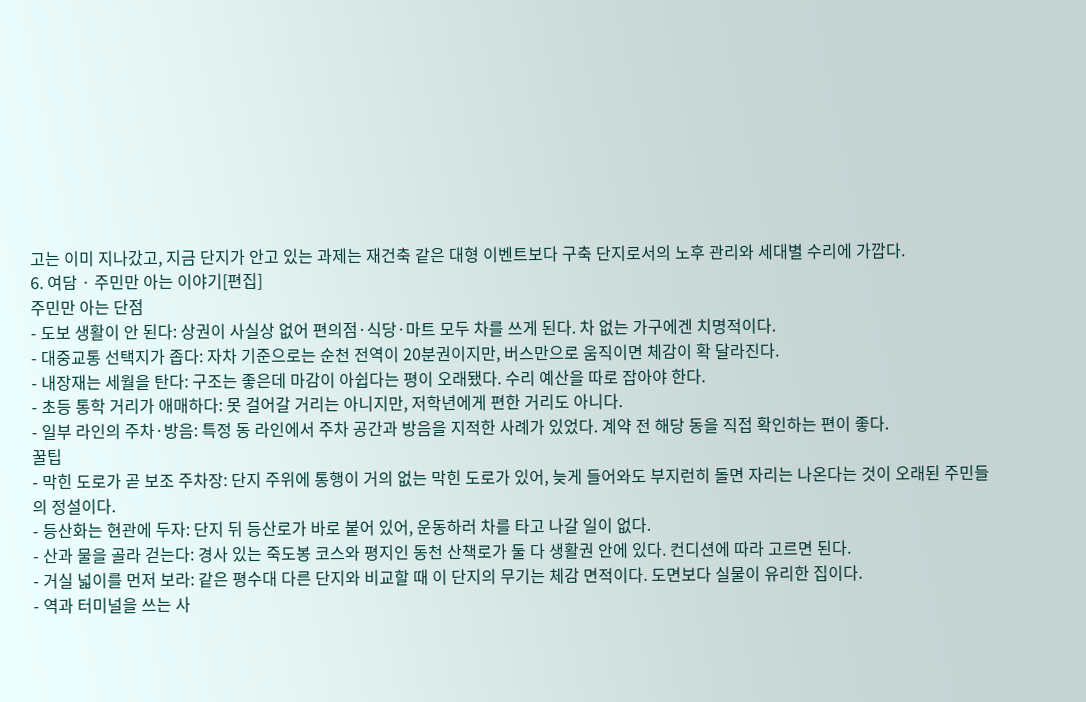고는 이미 지나갔고, 지금 단지가 안고 있는 과제는 재건축 같은 대형 이벤트보다 구축 단지로서의 노후 관리와 세대별 수리에 가깝다.
6. 여담 · 주민만 아는 이야기[편집]
주민만 아는 단점
- 도보 생활이 안 된다: 상권이 사실상 없어 편의점·식당·마트 모두 차를 쓰게 된다. 차 없는 가구에겐 치명적이다.
- 대중교통 선택지가 좁다: 자차 기준으로는 순천 전역이 20분권이지만, 버스만으로 움직이면 체감이 확 달라진다.
- 내장재는 세월을 탄다: 구조는 좋은데 마감이 아쉽다는 평이 오래됐다. 수리 예산을 따로 잡아야 한다.
- 초등 통학 거리가 애매하다: 못 걸어갈 거리는 아니지만, 저학년에게 편한 거리도 아니다.
- 일부 라인의 주차·방음: 특정 동 라인에서 주차 공간과 방음을 지적한 사례가 있었다. 계약 전 해당 동을 직접 확인하는 편이 좋다.
꿀팁
- 막힌 도로가 곧 보조 주차장: 단지 주위에 통행이 거의 없는 막힌 도로가 있어, 늦게 들어와도 부지런히 돌면 자리는 나온다는 것이 오래된 주민들의 정설이다.
- 등산화는 현관에 두자: 단지 뒤 등산로가 바로 붙어 있어, 운동하러 차를 타고 나갈 일이 없다.
- 산과 물을 골라 걷는다: 경사 있는 죽도봉 코스와 평지인 동천 산책로가 둘 다 생활권 안에 있다. 컨디션에 따라 고르면 된다.
- 거실 넓이를 먼저 보라: 같은 평수대 다른 단지와 비교할 때 이 단지의 무기는 체감 면적이다. 도면보다 실물이 유리한 집이다.
- 역과 터미널을 쓰는 사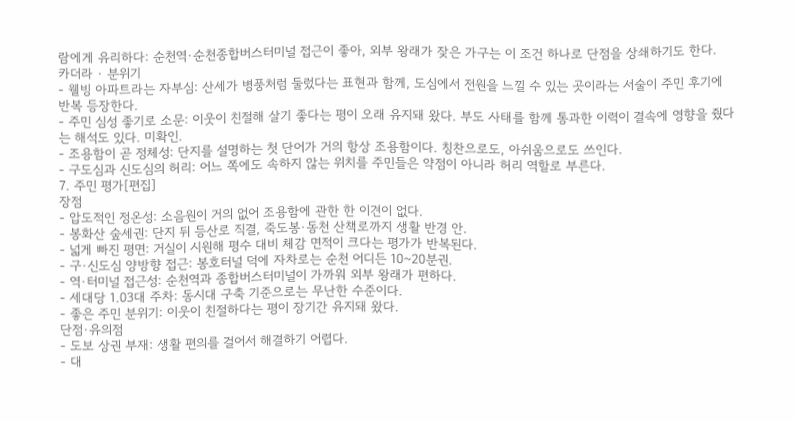람에게 유리하다: 순천역·순천종합버스터미널 접근이 좋아, 외부 왕래가 잦은 가구는 이 조건 하나로 단점을 상쇄하기도 한다.
카더라 · 분위기
- 웰빙 아파트라는 자부심: 산세가 병풍처럼 둘렀다는 표현과 함께, 도심에서 전원을 느낄 수 있는 곳이라는 서술이 주민 후기에 반복 등장한다.
- 주민 심성 좋기로 소문: 이웃이 친절해 살기 좋다는 평이 오래 유지돼 왔다. 부도 사태를 함께 통과한 이력이 결속에 영향을 줬다는 해석도 있다. 미확인.
- 조용함이 곧 정체성: 단지를 설명하는 첫 단어가 거의 항상 조용함이다. 칭찬으로도, 아쉬움으로도 쓰인다.
- 구도심과 신도심의 허리: 어느 쪽에도 속하지 않는 위치를 주민들은 약점이 아니라 허리 역할로 부른다.
7. 주민 평가[편집]
장점
- 압도적인 정온성: 소음원이 거의 없어 조용함에 관한 한 이견이 없다.
- 봉화산 숲세권: 단지 뒤 등산로 직결, 죽도봉·동천 산책로까지 생활 반경 안.
- 넓게 빠진 평면: 거실이 시원해 평수 대비 체감 면적이 크다는 평가가 반복된다.
- 구·신도심 양방향 접근: 봉호터널 덕에 자차로는 순천 어디든 10~20분권.
- 역·터미널 접근성: 순천역과 종합버스터미널이 가까워 외부 왕래가 편하다.
- 세대당 1.03대 주차: 동시대 구축 기준으로는 무난한 수준이다.
- 좋은 주민 분위기: 이웃이 친절하다는 평이 장기간 유지돼 왔다.
단점·유의점
- 도보 상권 부재: 생활 편의를 걸어서 해결하기 어렵다.
- 대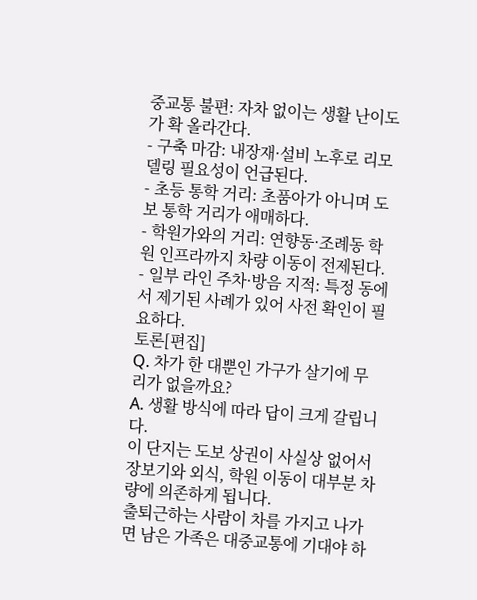중교통 불편: 자차 없이는 생활 난이도가 확 올라간다.
- 구축 마감: 내장재·설비 노후로 리모델링 필요성이 언급된다.
- 초등 통학 거리: 초품아가 아니며 도보 통학 거리가 애매하다.
- 학원가와의 거리: 연향동·조례동 학원 인프라까지 차량 이동이 전제된다.
- 일부 라인 주차·방음 지적: 특정 동에서 제기된 사례가 있어 사전 확인이 필요하다.
토론[편집]
Q. 차가 한 대뿐인 가구가 살기에 무리가 없을까요?
A. 생활 방식에 따라 답이 크게 갈립니다.
이 단지는 도보 상권이 사실상 없어서 장보기와 외식, 학원 이동이 대부분 차량에 의존하게 됩니다.
출퇴근하는 사람이 차를 가지고 나가면 남은 가족은 대중교통에 기대야 하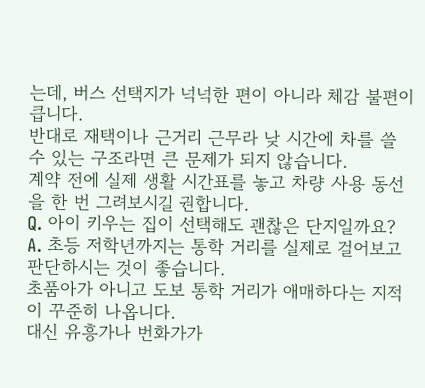는데, 버스 선택지가 넉넉한 편이 아니라 체감 불편이 큽니다.
반대로 재택이나 근거리 근무라 낮 시간에 차를 쓸 수 있는 구조라면 큰 문제가 되지 않습니다.
계약 전에 실제 생활 시간표를 놓고 차량 사용 동선을 한 번 그려보시길 권합니다.
Q. 아이 키우는 집이 선택해도 괜찮은 단지일까요?
A. 초등 저학년까지는 통학 거리를 실제로 걸어보고 판단하시는 것이 좋습니다.
초품아가 아니고 도보 통학 거리가 애매하다는 지적이 꾸준히 나옵니다.
대신 유흥가나 번화가가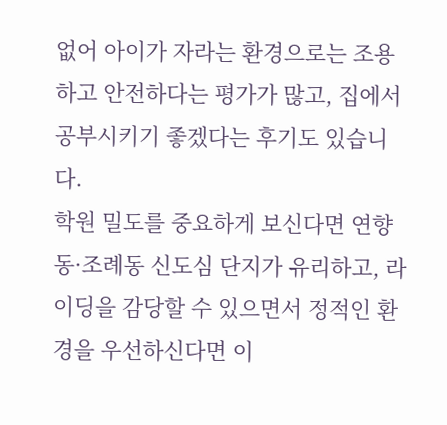없어 아이가 자라는 환경으로는 조용하고 안전하다는 평가가 많고, 집에서 공부시키기 좋겠다는 후기도 있습니다.
학원 밀도를 중요하게 보신다면 연향동·조례동 신도심 단지가 유리하고, 라이딩을 감당할 수 있으면서 정적인 환경을 우선하신다면 이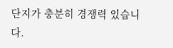단지가 충분히 경쟁력 있습니다.